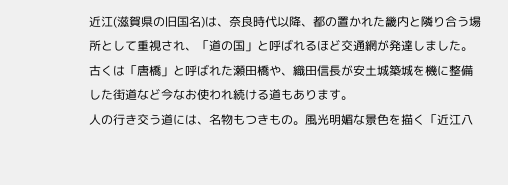近江(滋賀県の旧国名)は、奈良時代以降、都の置かれた畿内と隣り合う場所として重視され、「道の国」と呼ばれるほど交通網が発達しました。
古くは「唐橋」と呼ばれた瀬田橋や、織田信長が安土城築城を機に整備した街道など今なお使われ続ける道もあります。
人の行き交う道には、名物もつきもの。風光明媚な景色を描く「近江八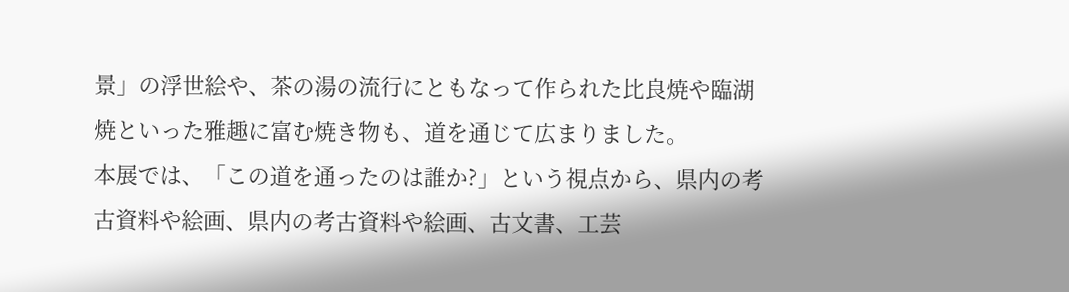景」の浮世絵や、茶の湯の流行にともなって作られた比良焼や臨湖焼といった雅趣に富む焼き物も、道を通じて広まりました。
本展では、「この道を通ったのは誰か?」という視点から、県内の考古資料や絵画、県内の考古資料や絵画、古文書、工芸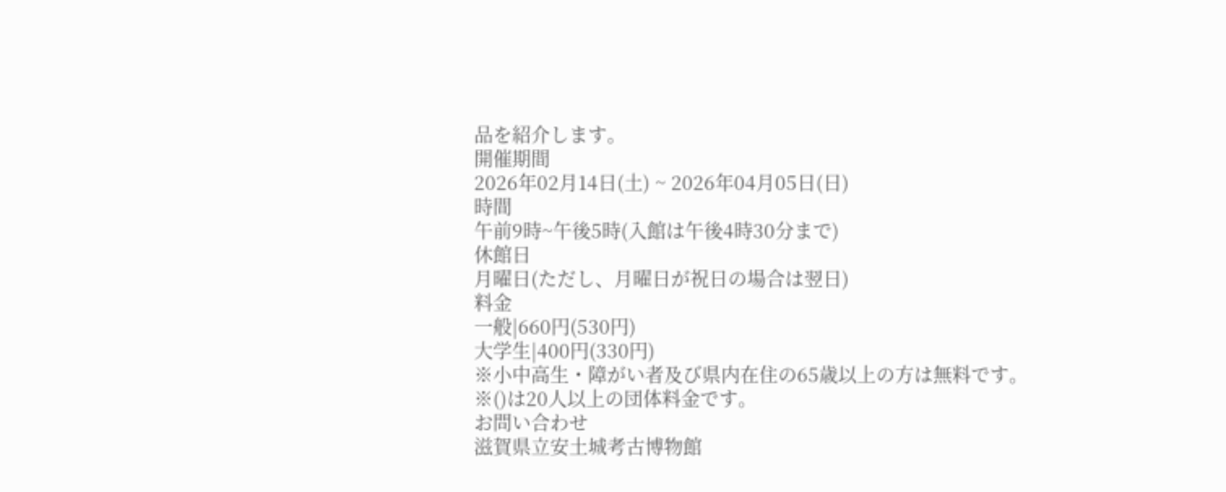品を紹介します。
開催期間
2026年02月14日(土) ~ 2026年04月05日(日)
時間
午前9時~午後5時(入館は午後4時30分まで)
休館日
月曜日(ただし、月曜日が祝日の場合は翌日)
料金
一般|660円(530円)
大学生|400円(330円)
※小中高生・障がい者及び県内在住の65歳以上の方は無料です。
※()は20人以上の団体料金です。
お問い合わせ
滋賀県立安土城考古博物館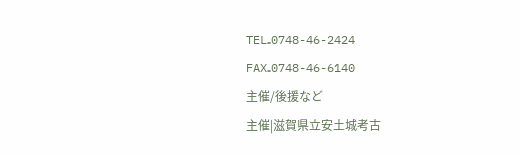TEL₌0748-46-2424
FAX₌0748-46-6140
主催/後援など
主催|滋賀県立安土城考古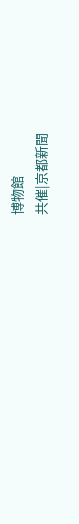博物館
共催|京都新聞